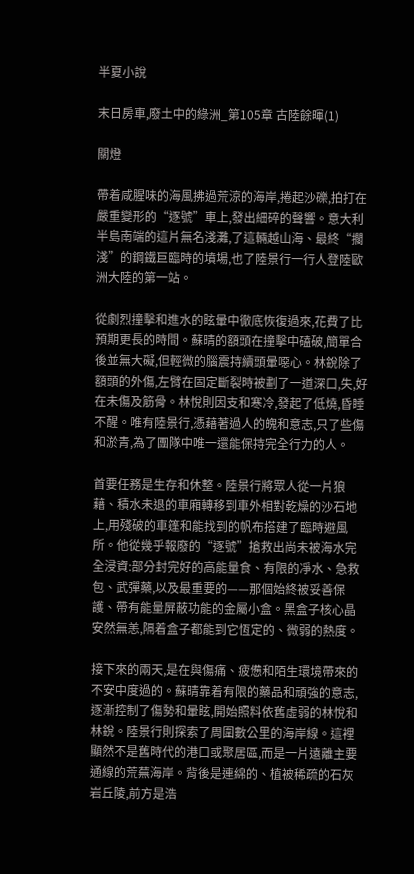半夏小說

末日房車,廢土中的綠洲_第105章 古陸餘暉(1)

關燈

帶着咸腥味的海風拂過荒涼的海岸,捲起沙礫,拍打在嚴重變形的“逐號”車上,發出細碎的聲響。意大利半島南端的這片無名淺灘,了這輛越山海、最終“擱淺”的鋼鐵巨臨時的墳場,也了陸景行一行人登陸歐洲大陸的第一站。

從劇烈撞擊和進水的眩暈中徹底恢復過來,花費了比預期更長的時間。蘇晴的額頭在撞擊中磕破,簡單合後並無大礙,但輕微的腦震持續頭暈噁心。林銳除了額頭的外傷,左臂在固定斷裂時被劃了一道深口,失,好在未傷及筋骨。林悅則因支和寒冷,發起了低燒,昏睡不醒。唯有陸景行,憑藉著過人的魄和意志,只了些傷和淤青,為了團隊中唯一還能保持完全行力的人。

首要任務是生存和休整。陸景行將眾人從一片狼藉、積水未退的車廂轉移到車外相對乾燥的沙石地上,用殘破的車篷和能找到的帆布搭建了臨時避風所。他從幾乎報廢的“逐號”搶救出尚未被海水完全浸資:部分封完好的高能量食、有限的凈水、急救包、武彈藥,以及最重要的——那個始終被妥善保護、帶有能量屏蔽功能的金屬小盒。黑盒子核心晶安然無恙,隔着盒子都能到它恆定的、微弱的熱度。

接下來的兩天,是在與傷痛、疲憊和陌生環境帶來的不安中度過的。蘇晴靠着有限的藥品和頑強的意志,逐漸控制了傷勢和暈眩,開始照料依舊虛弱的林悅和林銳。陸景行則探索了周圍數公里的海岸線。這裡顯然不是舊時代的港口或聚居區,而是一片遠離主要通線的荒蕪海岸。背後是連綿的、植被稀疏的石灰岩丘陵,前方是浩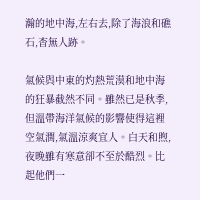瀚的地中海,左右去,除了海浪和礁石,杳無人跡。

氣候與中東的灼熱荒漠和地中海的狂暴截然不同。雖然已是秋季,但溫帶海洋氣候的影響使得這裡空氣潤,氣溫涼爽宜人。白天和煦,夜晚雖有寒意卻不至於酷烈。比起他們一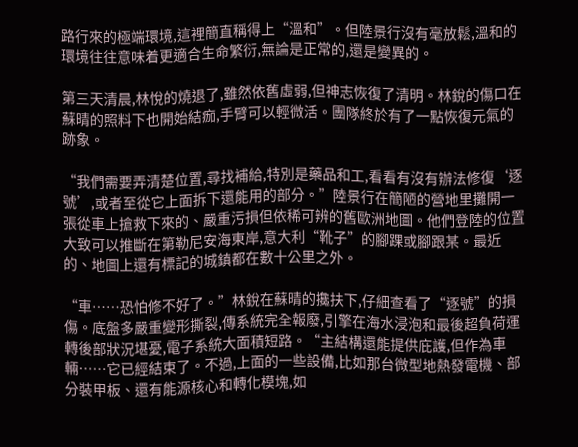路行來的極端環境,這裡簡直稱得上“溫和”。但陸景行沒有毫放鬆,溫和的環境往往意味着更適合生命繁衍,無論是正常的,還是變異的。

第三天清晨,林悅的燒退了,雖然依舊虛弱,但神志恢復了清明。林銳的傷口在蘇晴的照料下也開始結痂,手臂可以輕微活。團隊終於有了一點恢復元氣的跡象。

“我們需要弄清楚位置,尋找補給,特別是藥品和工,看看有沒有辦法修復‘逐號’,或者至從它上面拆下還能用的部分。”陸景行在簡陋的營地里攤開一張從車上搶救下來的、嚴重污損但依稀可辨的舊歐洲地圖。他們登陸的位置大致可以推斷在第勒尼安海東岸,意大利“靴子”的腳踝或腳跟某。最近的、地圖上還有標記的城鎮都在數十公里之外。

“車……恐怕修不好了。”林銳在蘇晴的攙扶下,仔細查看了“逐號”的損傷。底盤多嚴重變形撕裂,傳系統完全報廢,引擎在海水浸泡和最後超負荷運轉後部狀況堪憂,電子系統大面積短路。“主結構還能提供庇護,但作為車輛……它已經結束了。不過,上面的一些設備,比如那台微型地熱發電機、部分裝甲板、還有能源核心和轉化模塊,如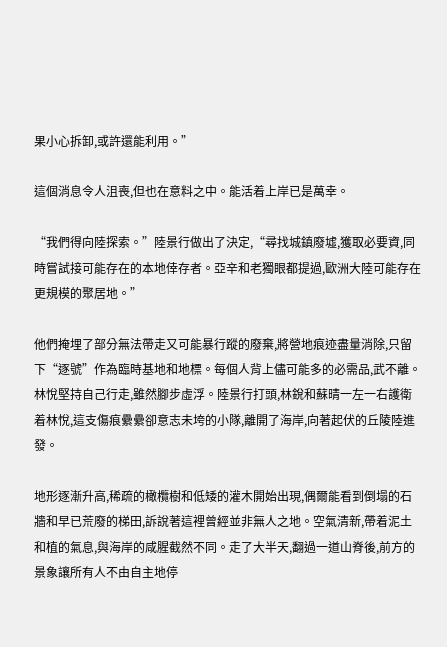果小心拆卸,或許還能利用。”

這個消息令人沮喪,但也在意料之中。能活着上岸已是萬幸。

“我們得向陸探索。”陸景行做出了決定,“尋找城鎮廢墟,獲取必要資,同時嘗試接可能存在的本地倖存者。亞辛和老獨眼都提過,歐洲大陸可能存在更規模的聚居地。”

他們掩埋了部分無法帶走又可能暴行蹤的廢棄,將營地痕迹盡量消除,只留下“逐號”作為臨時基地和地標。每個人背上儘可能多的必需品,武不離。林悅堅持自己行走,雖然腳步虛浮。陸景行打頭,林銳和蘇晴一左一右護衛着林悅,這支傷痕纍纍卻意志未垮的小隊,離開了海岸,向著起伏的丘陵陸進發。

地形逐漸升高,稀疏的橄欖樹和低矮的灌木開始出現,偶爾能看到倒塌的石牆和早已荒廢的梯田,訴說著這裡曾經並非無人之地。空氣清新,帶着泥土和植的氣息,與海岸的咸腥截然不同。走了大半天,翻過一道山脊後,前方的景象讓所有人不由自主地停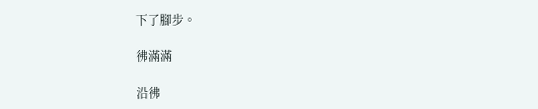下了腳步。

彿滿滿

沿彿